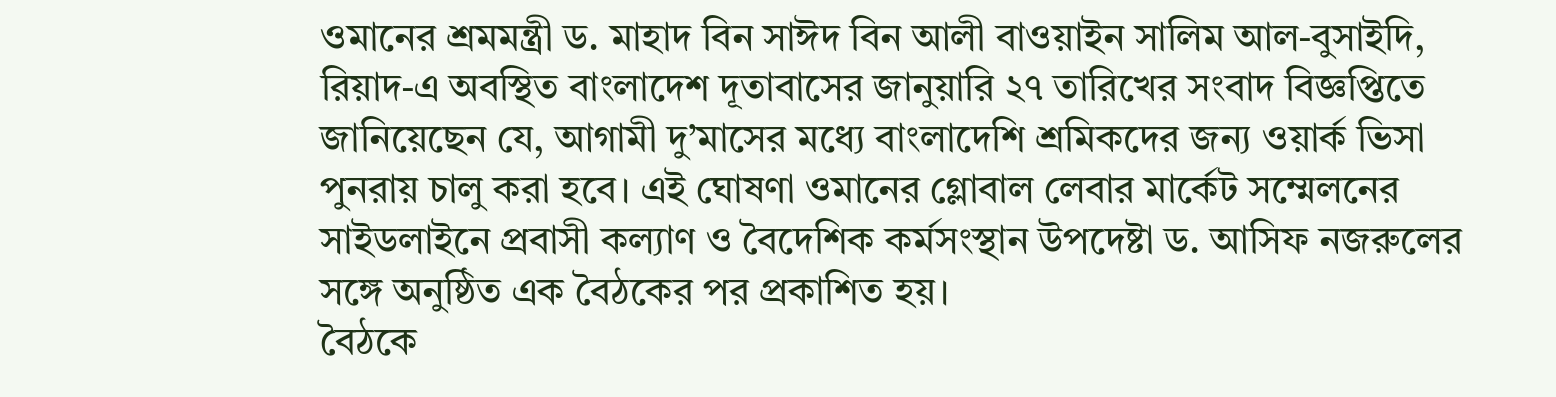ওমানের শ্রমমন্ত্রী ড. মাহাদ বিন সাঈদ বিন আলী বাওয়াইন সালিম আল‑বুসাইদি, রিয়াদ‑এ অবস্থিত বাংলাদেশ দূতাবাসের জানুয়ারি ২৭ তারিখের সংবাদ বিজ্ঞপ্তিতে জানিয়েছেন যে, আগামী দু’মাসের মধ্যে বাংলাদেশি শ্রমিকদের জন্য ওয়ার্ক ভিসা পুনরায় চালু করা হবে। এই ঘোষণা ওমানের গ্লোবাল লেবার মার্কেট সম্মেলনের সাইডলাইনে প্রবাসী কল্যাণ ও বৈদেশিক কর্মসংস্থান উপদেষ্টা ড. আসিফ নজরুলের সঙ্গে অনুষ্ঠিত এক বৈঠকের পর প্রকাশিত হয়।
বৈঠকে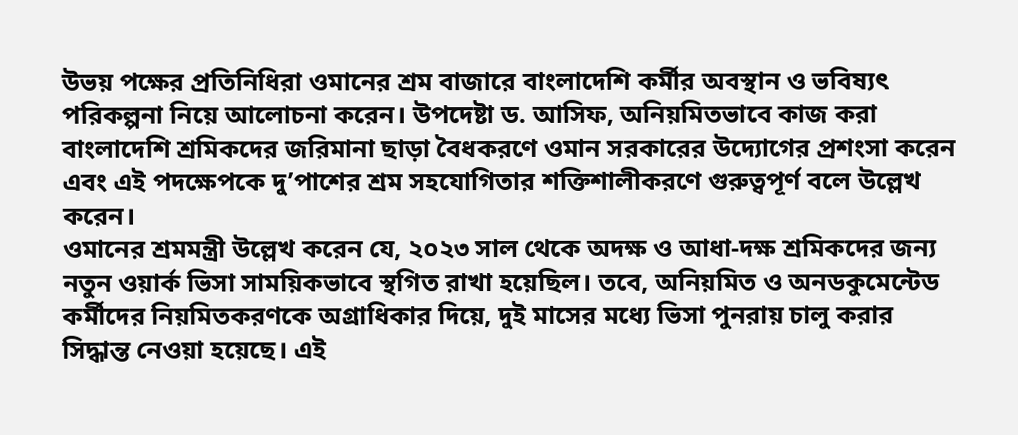উভয় পক্ষের প্রতিনিধিরা ওমানের শ্রম বাজারে বাংলাদেশি কর্মীর অবস্থান ও ভবিষ্যৎ পরিকল্পনা নিয়ে আলোচনা করেন। উপদেষ্টা ড. আসিফ, অনিয়মিতভাবে কাজ করা বাংলাদেশি শ্রমিকদের জরিমানা ছাড়া বৈধকরণে ওমান সরকারের উদ্যোগের প্রশংসা করেন এবং এই পদক্ষেপকে দু’পাশের শ্রম সহযোগিতার শক্তিশালীকরণে গুরুত্বপূর্ণ বলে উল্লেখ করেন।
ওমানের শ্রমমন্ত্রী উল্লেখ করেন যে, ২০২৩ সাল থেকে অদক্ষ ও আধা‑দক্ষ শ্রমিকদের জন্য নতুন ওয়ার্ক ভিসা সাময়িকভাবে স্থগিত রাখা হয়েছিল। তবে, অনিয়মিত ও অনডকুমেন্টেড কর্মীদের নিয়মিতকরণকে অগ্রাধিকার দিয়ে, দুই মাসের মধ্যে ভিসা পুনরায় চালু করার সিদ্ধান্ত নেওয়া হয়েছে। এই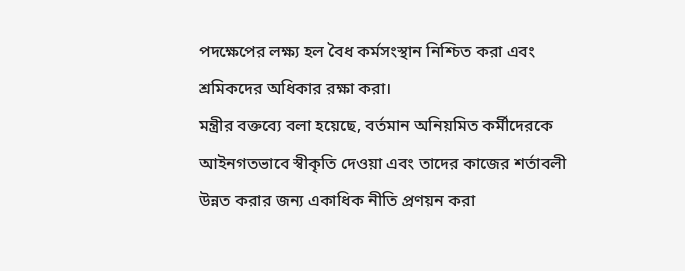পদক্ষেপের লক্ষ্য হল বৈধ কর্মসংস্থান নিশ্চিত করা এবং শ্রমিকদের অধিকার রক্ষা করা।
মন্ত্রীর বক্তব্যে বলা হয়েছে, বর্তমান অনিয়মিত কর্মীদেরকে আইনগতভাবে স্বীকৃতি দেওয়া এবং তাদের কাজের শর্তাবলী উন্নত করার জন্য একাধিক নীতি প্রণয়ন করা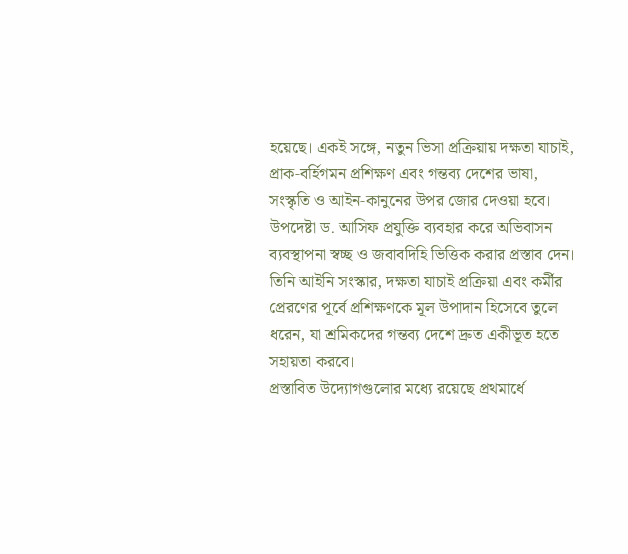হয়েছে। একই সঙ্গে, নতুন ভিসা প্রক্রিয়ায় দক্ষতা যাচাই, প্রাক‑বর্হিগমন প্রশিক্ষণ এবং গন্তব্য দেশের ভাষা, সংস্কৃতি ও আইন‑কানুনের উপর জোর দেওয়া হবে।
উপদেষ্টা ড. আসিফ প্রযুক্তি ব্যবহার করে অভিবাসন ব্যবস্থাপনা স্বচ্ছ ও জবাবদিহি ভিত্তিক করার প্রস্তাব দেন। তিনি আইনি সংস্কার, দক্ষতা যাচাই প্রক্রিয়া এবং কর্মীর প্রেরণের পূর্বে প্রশিক্ষণকে মূল উপাদান হিসেবে তুলে ধরেন, যা শ্রমিকদের গন্তব্য দেশে দ্রুত একীভূত হতে সহায়তা করবে।
প্রস্তাবিত উদ্যোগগুলোর মধ্যে রয়েছে প্রথমার্ধে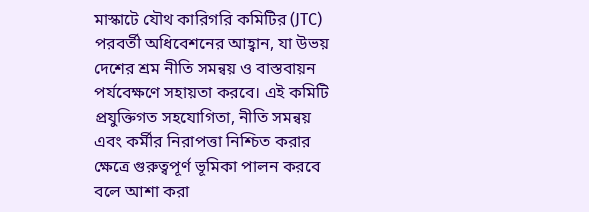মাস্কাটে যৌথ কারিগরি কমিটির (JTC) পরবর্তী অধিবেশনের আহ্বান, যা উভয় দেশের শ্রম নীতি সমন্বয় ও বাস্তবায়ন পর্যবেক্ষণে সহায়তা করবে। এই কমিটি প্রযুক্তিগত সহযোগিতা, নীতি সমন্বয় এবং কর্মীর নিরাপত্তা নিশ্চিত করার ক্ষেত্রে গুরুত্বপূর্ণ ভূমিকা পালন করবে বলে আশা করা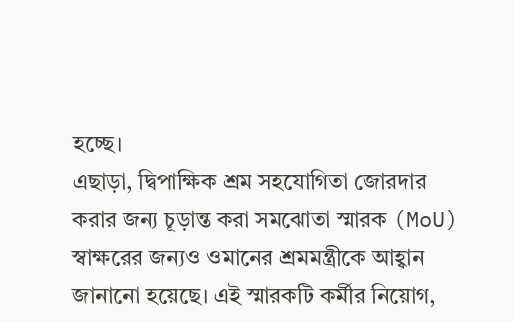হচ্ছে।
এছাড়া, দ্বিপাক্ষিক শ্রম সহযোগিতা জোরদার করার জন্য চূড়ান্ত করা সমঝোতা স্মারক (MoU) স্বাক্ষরের জন্যও ওমানের শ্রমমন্ত্রীকে আহ্বান জানানো হয়েছে। এই স্মারকটি কর্মীর নিয়োগ,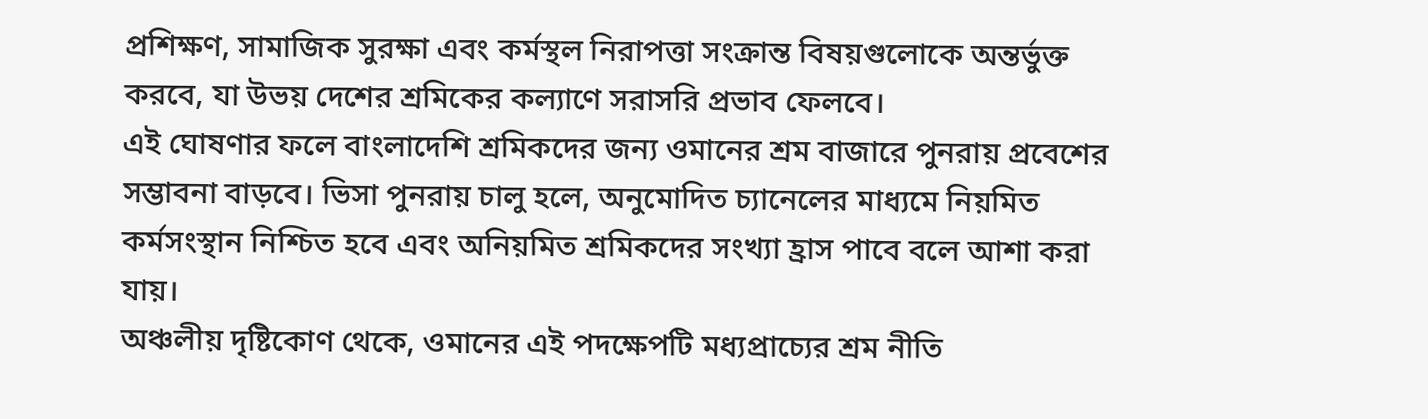প্রশিক্ষণ, সামাজিক সুরক্ষা এবং কর্মস্থল নিরাপত্তা সংক্রান্ত বিষয়গুলোকে অন্তর্ভুক্ত করবে, যা উভয় দেশের শ্রমিকের কল্যাণে সরাসরি প্রভাব ফেলবে।
এই ঘোষণার ফলে বাংলাদেশি শ্রমিকদের জন্য ওমানের শ্রম বাজারে পুনরায় প্রবেশের সম্ভাবনা বাড়বে। ভিসা পুনরায় চালু হলে, অনুমোদিত চ্যানেলের মাধ্যমে নিয়মিত কর্মসংস্থান নিশ্চিত হবে এবং অনিয়মিত শ্রমিকদের সংখ্যা হ্রাস পাবে বলে আশা করা যায়।
অঞ্চলীয় দৃষ্টিকোণ থেকে, ওমানের এই পদক্ষেপটি মধ্যপ্রাচ্যের শ্রম নীতি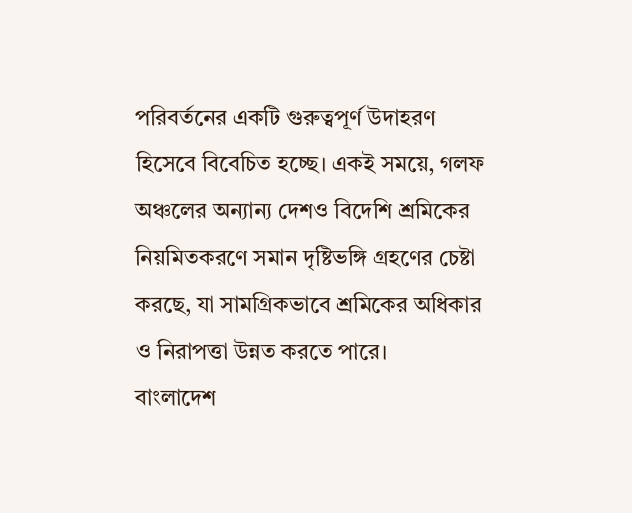পরিবর্তনের একটি গুরুত্বপূর্ণ উদাহরণ হিসেবে বিবেচিত হচ্ছে। একই সময়ে, গলফ অঞ্চলের অন্যান্য দেশও বিদেশি শ্রমিকের নিয়মিতকরণে সমান দৃষ্টিভঙ্গি গ্রহণের চেষ্টা করছে, যা সামগ্রিকভাবে শ্রমিকের অধিকার ও নিরাপত্তা উন্নত করতে পারে।
বাংলাদেশ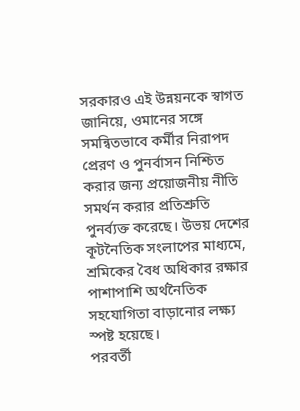সরকারও এই উন্নয়নকে স্বাগত জানিয়ে, ওমানের সঙ্গে সমন্বিতভাবে কর্মীর নিরাপদ প্রেরণ ও পুনর্বাসন নিশ্চিত করার জন্য প্রয়োজনীয় নীতি সমর্থন করার প্রতিশ্রুতি পুনর্ব্যক্ত করেছে। উভয় দেশের কূটনৈতিক সংলাপের মাধ্যমে, শ্রমিকের বৈধ অধিকার রক্ষার পাশাপাশি অর্থনৈতিক সহযোগিতা বাড়ানোর লক্ষ্য স্পষ্ট হয়েছে।
পরবর্তী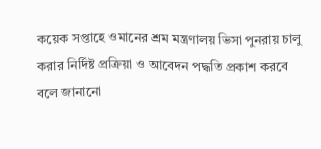কয়েক সপ্তাহে ওমানের শ্রম মন্ত্রণালয় ভিসা পুনরায় চালু করার নির্দিষ্ট প্রক্রিয়া ও আবেদন পদ্ধতি প্রকাশ করবে বলে জানানো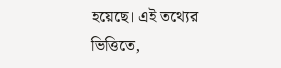হয়েছে। এই তথ্যের ভিত্তিতে,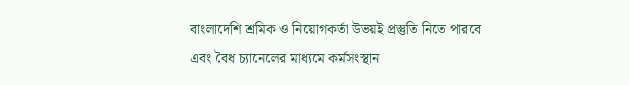বাংলাদেশি শ্রমিক ও নিয়োগকর্তা উভয়ই প্রস্তুতি নিতে পারবে এবং বৈধ চ্যানেলের মাধ্যমে কর্মসংস্থান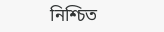নিশ্চিত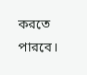করতে পারবে।